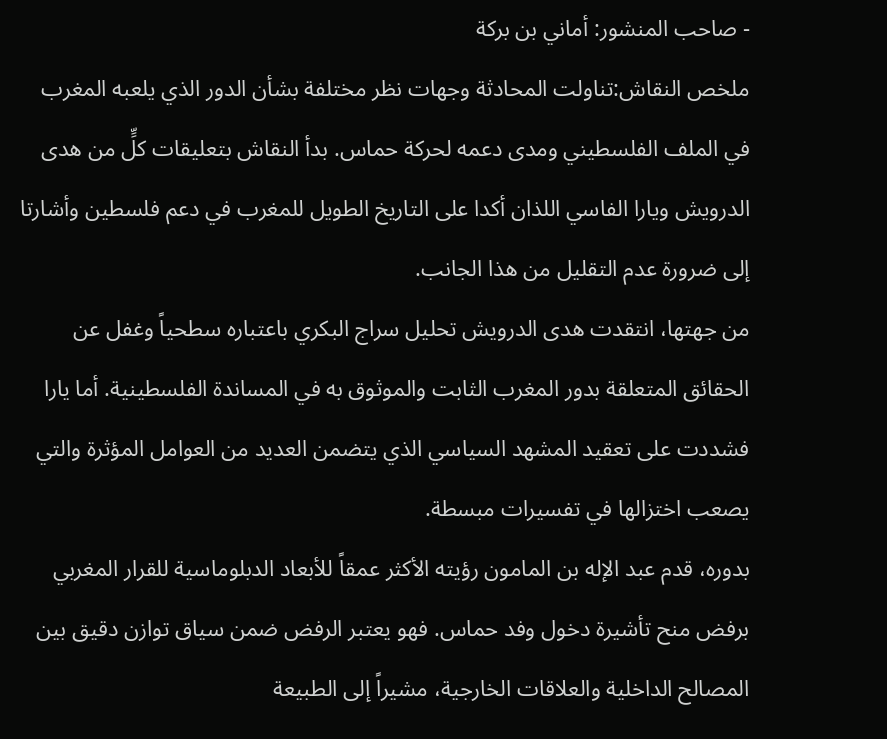- صاحب المنشور: أماني بن بركة
ملخص النقاش:تناولت المحادثة وجهات نظر مختلفة بشأن الدور الذي يلعبه المغرب في الملف الفلسطيني ومدى دعمه لحركة حماس. بدأ النقاش بتعليقات كلٍّ من هدى الدرويش ويارا الفاسي اللذان أكدا على التاريخ الطويل للمغرب في دعم فلسطين وأشارتا إلى ضرورة عدم التقليل من هذا الجانب.
من جهتها، انتقدت هدى الدرويش تحليل سراج البكري باعتباره سطحياً وغفل عن الحقائق المتعلقة بدور المغرب الثابت والموثوق به في المساندة الفلسطينية. أما يارا فشددت على تعقيد المشهد السياسي الذي يتضمن العديد من العوامل المؤثرة والتي يصعب اختزالها في تفسيرات مبسطة.
بدوره، قدم عبد الإله بن المامون رؤيته الأكثر عمقاً للأبعاد الدبلوماسية للقرار المغربي برفض منح تأشيرة دخول وفد حماس. فهو يعتبر الرفض ضمن سياق توازن دقيق بين المصالح الداخلية والعلاقات الخارجية، مشيراً إلى الطبيعة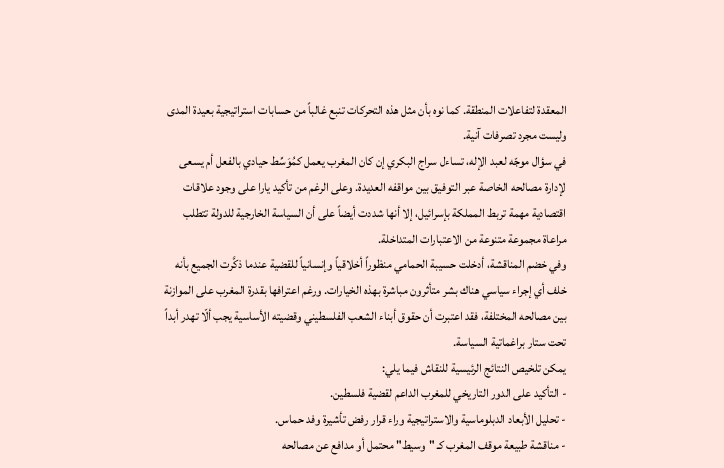المعقدة لتفاعلات المنطقة. كما نوه بأن مثل هذه التحركات تنبع غالباً من حسابات استراتيجية بعيدة المدى وليست مجرد تصرفات آنية.
في سؤال موجّه لعبد الإله، تساءل سراج البكري إن كان المغرب يعمل كمُوَسِّط حيادي بالفعل أم يسعى لإدارة مصالحه الخاصة عبر التوفيق بين مواقفه العديدة. وعلى الرغم من تأكيد يارا على وجود علاقات اقتصادية مهمة تربط المملكة بإسرائيل، إلا أنها شددت أيضاً على أن السياسة الخارجية للدولة تتطلب مراعاة مجموعة متنوعة من الاعتبارات المتداخلة.
وفي خضم المناقشة، أدخلت حسيبة الحمامي منظوراً أخلاقياً وإنسانياً للقضية عندما ذكَّرت الجميع بأنه خلف أي إجراء سياسي هناك بشر متأثرون مباشرة بهذه الخيارات. ورغم اعترافها بقدرة المغرب على الموازنة بين مصالحه المختلفة، فقد اعتبرت أن حقوق أبناء الشعب الفلسطيني وقضيته الأساسية يجب ألّا تهدر أبداً تحت ستار براغماتية السياسة.
يمكن تلخيص النتائج الرئيسية للنقاش فيما يلي:
- التأكيد على الدور التاريخي للمغرب الداعم لقضية فلسطين.
- تحليل الأبعاد الدبلوماسية والاستراتيجية وراء قرار رفض تأشيرة وفد حماس.
- مناقشة طبيعة موقف المغرب كـ "وسيط" محتمل أو مدافع عن مصالحه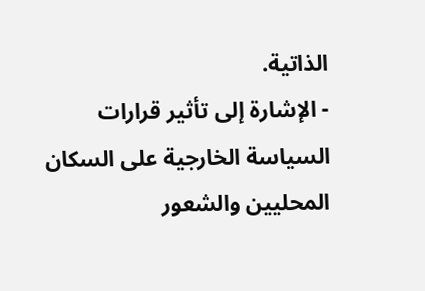الذاتية.
- الإشارة إلى تأثير قرارات السياسة الخارجية على السكان المحليين والشعور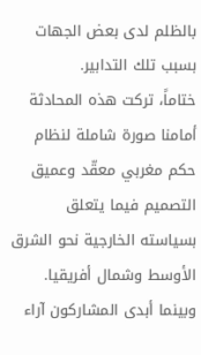بالظلم لدى بعض الجهات بسبب تلك التدابير.
ختاماً، تركت هذه المحادثة أمامنا صورة شاملة لنظام حكم مغربي معقّد وعميق التصميم فيما يتعلق بسياسته الخارجية نحو الشرق الأوسط وشمال أفريقيا. وبينما أبدى المشاركون آراء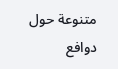متنوعة حول دوافع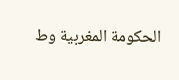الحكومة المغربية وط